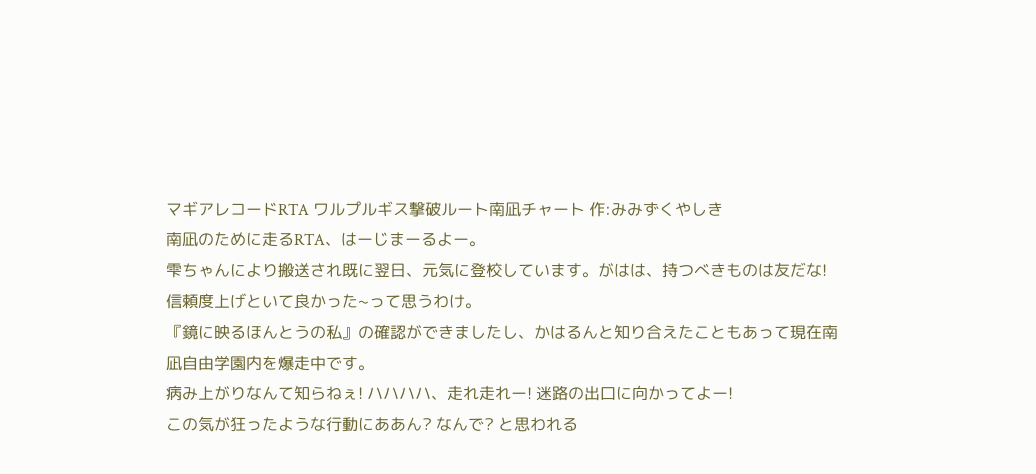マギアレコードRTA ワルプルギス撃破ルート南凪チャート 作:みみずくやしき
南凪のために走るRTA、はーじまーるよー。
雫ちゃんにより搬送され既に翌日、元気に登校しています。がはは、持つべきものは友だな! 信頼度上げといて良かった~って思うわけ。
『鏡に映るほんとうの私』の確認ができましたし、かはるんと知り合えたこともあって現在南凪自由学園内を爆走中です。
病み上がりなんて知らねぇ! ハハハハ、走れ走れー! 迷路の出口に向かってよー!
この気が狂ったような行動にああん? なんで? と思われる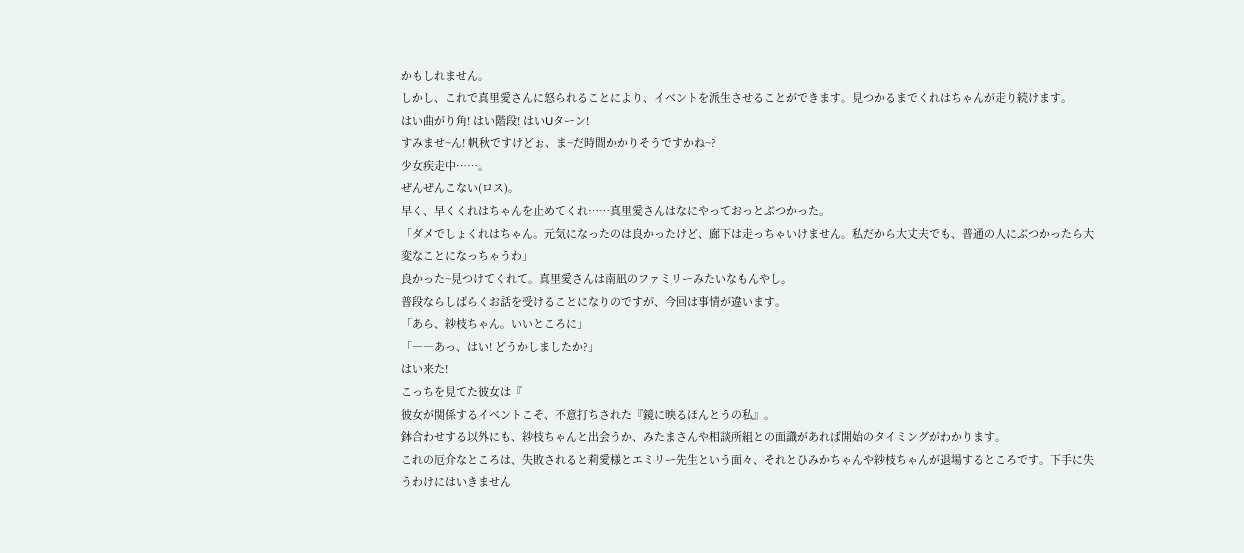かもしれません。
しかし、これで真里愛さんに怒られることにより、イベントを派生させることができます。見つかるまでくれはちゃんが走り続けます。
はい曲がり角! はい階段! はいUターン!
すみませ~ん! 帆秋ですけどぉ、ま~だ時間かかりそうですかね~?
少女疾走中……。
ぜんぜんこない(ロス)。
早く、早くくれはちゃんを止めてくれ……真里愛さんはなにやっておっとぶつかった。
「ダメでしょくれはちゃん。元気になったのは良かったけど、廊下は走っちゃいけません。私だから大丈夫でも、普通の人にぶつかったら大変なことになっちゃうわ」
良かった~見つけてくれて。真里愛さんは南凪のファミリーみたいなもんやし。
普段ならしばらくお話を受けることになりのですが、今回は事情が違います。
「あら、紗枝ちゃん。いいところに」
「――あっ、はい! どうかしましたか?」
はい来た!
こっちを見てた彼女は『
彼女が関係するイベントこそ、不意打ちされた『鏡に映るほんとうの私』。
鉢合わせする以外にも、紗枝ちゃんと出会うか、みたまさんや相談所組との面識があれば開始のタイミングがわかります。
これの厄介なところは、失敗されると莉愛様とエミリー先生という面々、それとひみかちゃんや紗枝ちゃんが退場するところです。下手に失うわけにはいきません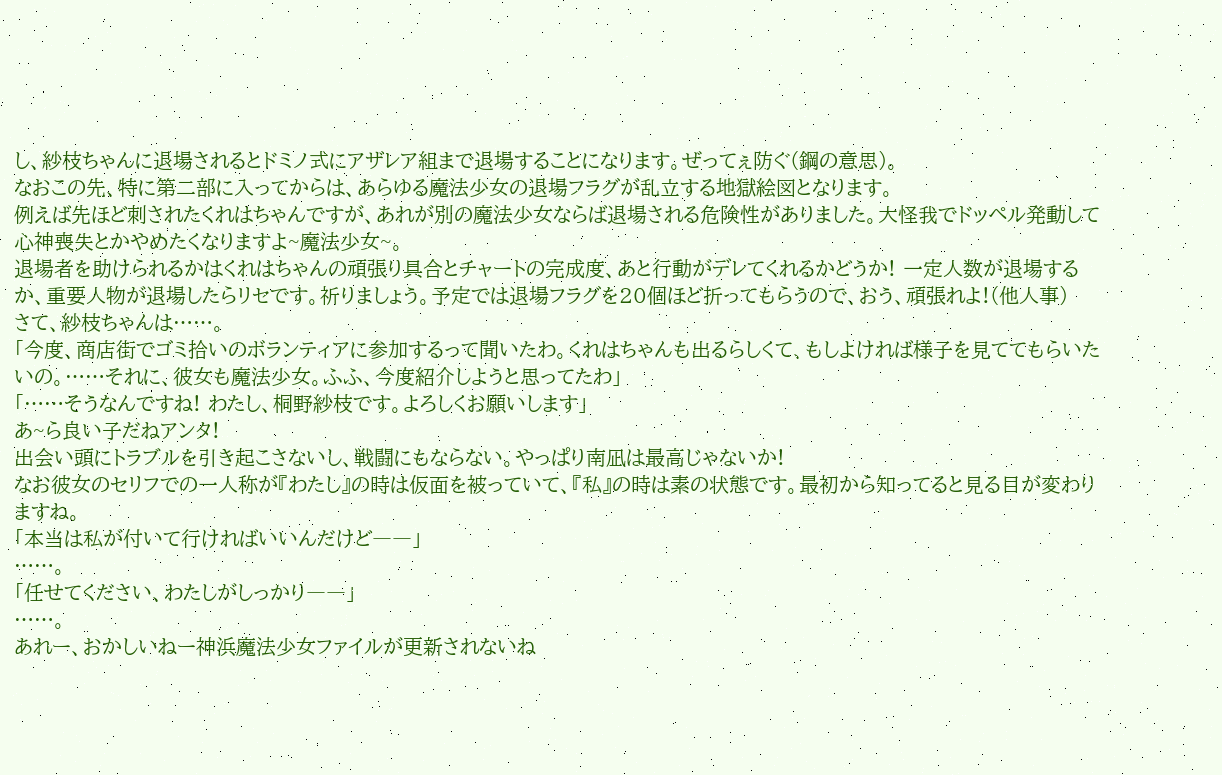し、紗枝ちゃんに退場されるとドミノ式にアザレア組まで退場することになります。ぜってぇ防ぐ(鋼の意思)。
なおこの先、特に第二部に入ってからは、あらゆる魔法少女の退場フラグが乱立する地獄絵図となります。
例えば先ほど刺されたくれはちゃんですが、あれが別の魔法少女ならば退場される危険性がありました。大怪我でドッペル発動して心神喪失とかやめたくなりますよ~魔法少女~。
退場者を助けられるかはくれはちゃんの頑張り具合とチャートの完成度、あと行動がデレてくれるかどうか! 一定人数が退場するか、重要人物が退場したらリセです。祈りましょう。予定では退場フラグを20個ほど折ってもらうので、おう、頑張れよ!(他人事)
さて、紗枝ちゃんは……。
「今度、商店街でゴミ拾いのボランティアに参加するって聞いたわ。くれはちゃんも出るらしくて、もしよければ様子を見ててもらいたいの。……それに、彼女も魔法少女。ふふ、今度紹介しようと思ってたわ」
「……そうなんですね! わたし、桐野紗枝です。よろしくお願いします」
あ~ら良い子だねアンタ!
出会い頭にトラブルを引き起こさないし、戦闘にもならない。やっぱり南凪は最高じゃないか!
なお彼女のセリフでの一人称が『わたし』の時は仮面を被っていて、『私』の時は素の状態です。最初から知ってると見る目が変わりますね。
「本当は私が付いて行ければいいんだけど――」
……。
「任せてください、わたしがしっかり――」
……。
あれー、おかしいねー神浜魔法少女ファイルが更新されないね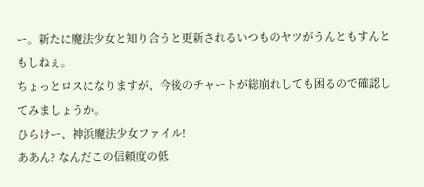ー。新たに魔法少女と知り合うと更新されるいつものヤツがうんともすんともしねぇ。
ちょっとロスになりますが、今後のチャートが総崩れしても困るので確認してみましょうか。
ひらけー、神浜魔法少女ファイル!
ああん? なんだこの信頼度の低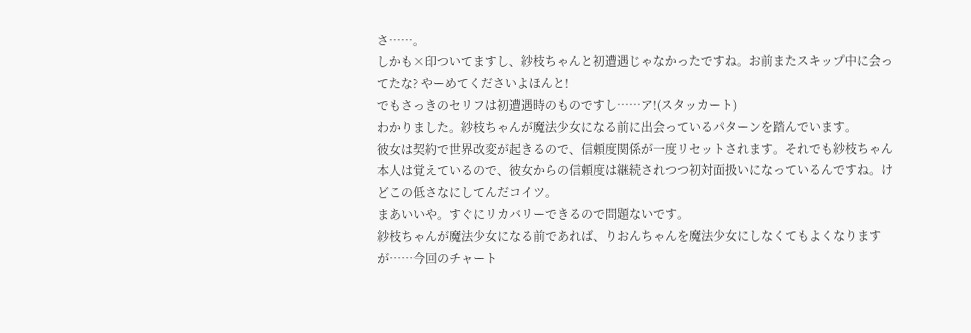さ……。
しかも×印ついてますし、紗枝ちゃんと初遭遇じゃなかったですね。お前またスキップ中に会ってたな? やーめてくださいよほんと!
でもさっきのセリフは初遭遇時のものですし……ア!(スタッカート)
わかりました。紗枝ちゃんが魔法少女になる前に出会っているパターンを踏んでいます。
彼女は契約で世界改変が起きるので、信頼度関係が一度リセットされます。それでも紗枝ちゃん本人は覚えているので、彼女からの信頼度は継続されつつ初対面扱いになっているんですね。けどこの低さなにしてんだコイツ。
まあいいや。すぐにリカバリーできるので問題ないです。
紗枝ちゃんが魔法少女になる前であれば、りおんちゃんを魔法少女にしなくてもよくなりますが……今回のチャート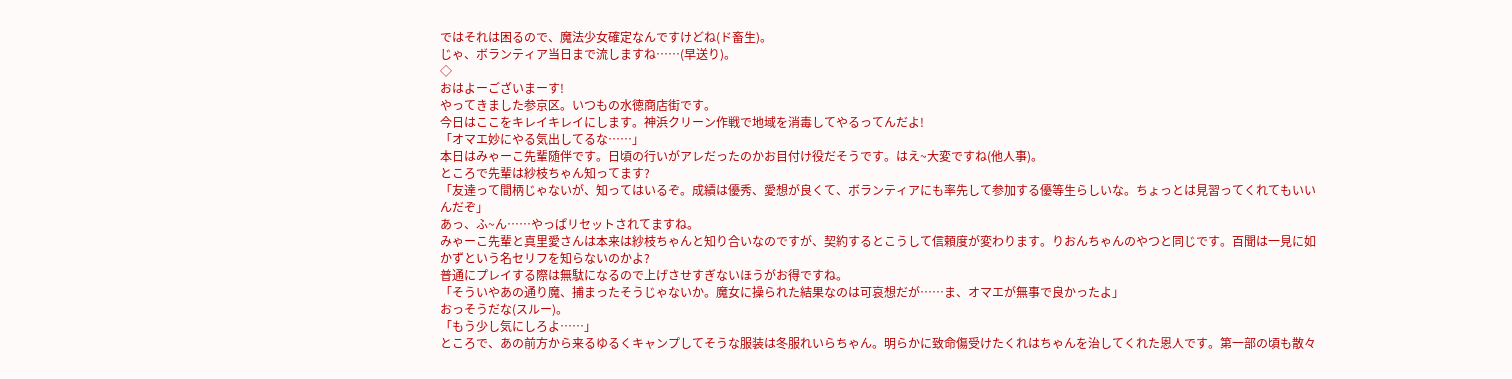ではそれは困るので、魔法少女確定なんですけどね(ド畜生)。
じゃ、ボランティア当日まで流しますね……(早送り)。
◇
おはよーございまーす!
やってきました参京区。いつもの水徳商店街です。
今日はここをキレイキレイにします。神浜クリーン作戦で地域を消毒してやるってんだよ!
「オマエ妙にやる気出してるな……」
本日はみゃーこ先輩随伴です。日頃の行いがアレだったのかお目付け役だそうです。はえ~大変ですね(他人事)。
ところで先輩は紗枝ちゃん知ってます?
「友達って間柄じゃないが、知ってはいるぞ。成績は優秀、愛想が良くて、ボランティアにも率先して参加する優等生らしいな。ちょっとは見習ってくれてもいいんだぞ」
あっ、ふ~ん……やっぱリセットされてますね。
みゃーこ先輩と真里愛さんは本来は紗枝ちゃんと知り合いなのですが、契約するとこうして信頼度が変わります。りおんちゃんのやつと同じです。百聞は一見に如かずという名セリフを知らないのかよ?
普通にプレイする際は無駄になるので上げさせすぎないほうがお得ですね。
「そういやあの通り魔、捕まったそうじゃないか。魔女に操られた結果なのは可哀想だが……ま、オマエが無事で良かったよ」
おっそうだな(スルー)。
「もう少し気にしろよ……」
ところで、あの前方から来るゆるくキャンプしてそうな服装は冬服れいらちゃん。明らかに致命傷受けたくれはちゃんを治してくれた恩人です。第一部の頃も散々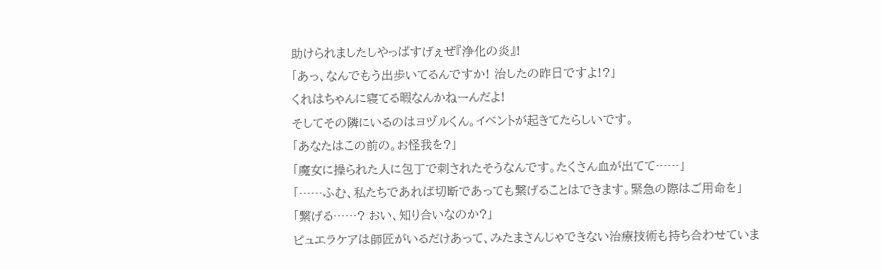助けられましたしやっぱすげぇぜ『浄化の炎』!
「あっ、なんでもう出歩いてるんですか! 治したの昨日ですよ!?」
くれはちゃんに寝てる暇なんかねーんだよ!
そしてその隣にいるのはヨヅルくん。イベントが起きてたらしいです。
「あなたはこの前の。お怪我を?」
「魔女に操られた人に包丁で刺されたそうなんです。たくさん血が出てて……」
「……ふむ、私たちであれば切断であっても繋げることはできます。緊急の際はご用命を」
「繋げる……? おい、知り合いなのか?」
ピュエラケアは師匠がいるだけあって、みたまさんじゃできない治療技術も持ち合わせていま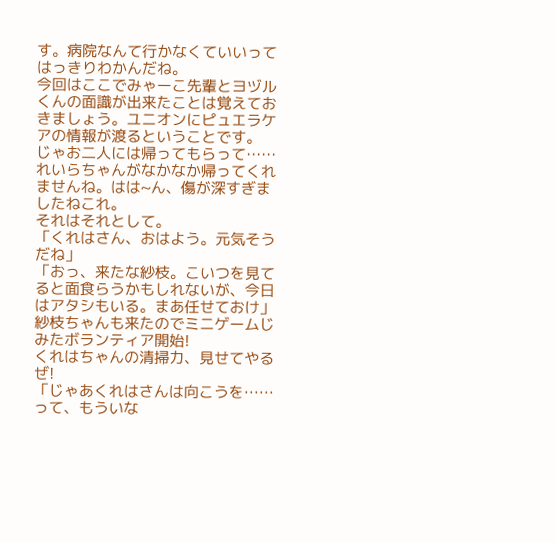す。病院なんて行かなくていいってはっきりわかんだね。
今回はここでみゃーこ先輩とヨヅルくんの面識が出来たことは覚えておきましょう。ユニオンにピュエラケアの情報が渡るということです。
じゃお二人には帰ってもらって……れいらちゃんがなかなか帰ってくれませんね。はは~ん、傷が深すぎましたねこれ。
それはそれとして。
「くれはさん、おはよう。元気そうだね」
「おっ、来たな紗枝。こいつを見てると面食らうかもしれないが、今日はアタシもいる。まあ任せておけ」
紗枝ちゃんも来たのでミニゲームじみたボランティア開始!
くれはちゃんの清掃力、見せてやるぜ!
「じゃあくれはさんは向こうを……って、もういな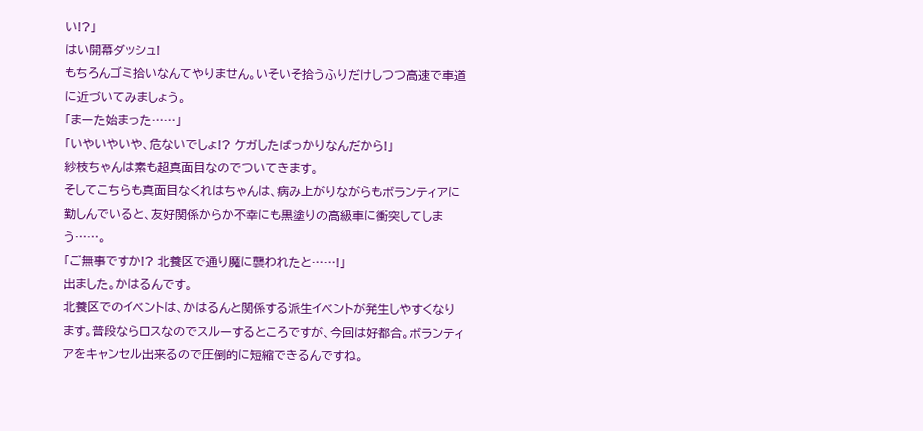い!?」
はい開幕ダッシュ!
もちろんゴミ拾いなんてやりません。いそいそ拾うふりだけしつつ高速で車道に近づいてみましょう。
「まーた始まった……」
「いやいやいや、危ないでしょ!? ケガしたばっかりなんだから!」
紗枝ちゃんは素も超真面目なのでついてきます。
そしてこちらも真面目なくれはちゃんは、病み上がりながらもボランティアに勤しんでいると、友好関係からか不幸にも黒塗りの高級車に衝突してしまう……。
「ご無事ですか!? 北養区で通り魔に襲われたと……!」
出ました。かはるんです。
北養区でのイベントは、かはるんと関係する派生イベントが発生しやすくなります。普段ならロスなのでスルーするところですが、今回は好都合。ボランティアをキャンセル出来るので圧倒的に短縮できるんですね。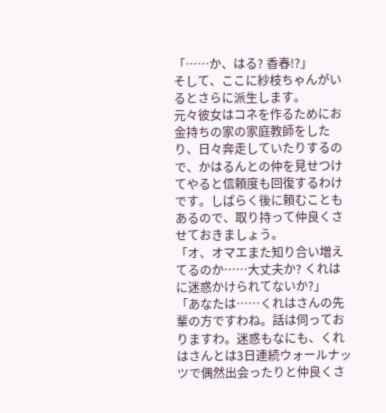「……か、はる? 香春!?」
そして、ここに紗枝ちゃんがいるとさらに派生します。
元々彼女はコネを作るためにお金持ちの家の家庭教師をしたり、日々奔走していたりするので、かはるんとの仲を見せつけてやると信頼度も回復するわけです。しばらく後に頼むこともあるので、取り持って仲良くさせておきましょう。
「オ、オマエまた知り合い増えてるのか……大丈夫か? くれはに迷惑かけられてないか?」
「あなたは……くれはさんの先輩の方ですわね。話は伺っておりますわ。迷惑もなにも、くれはさんとは3日連続ウォールナッツで偶然出会ったりと仲良くさ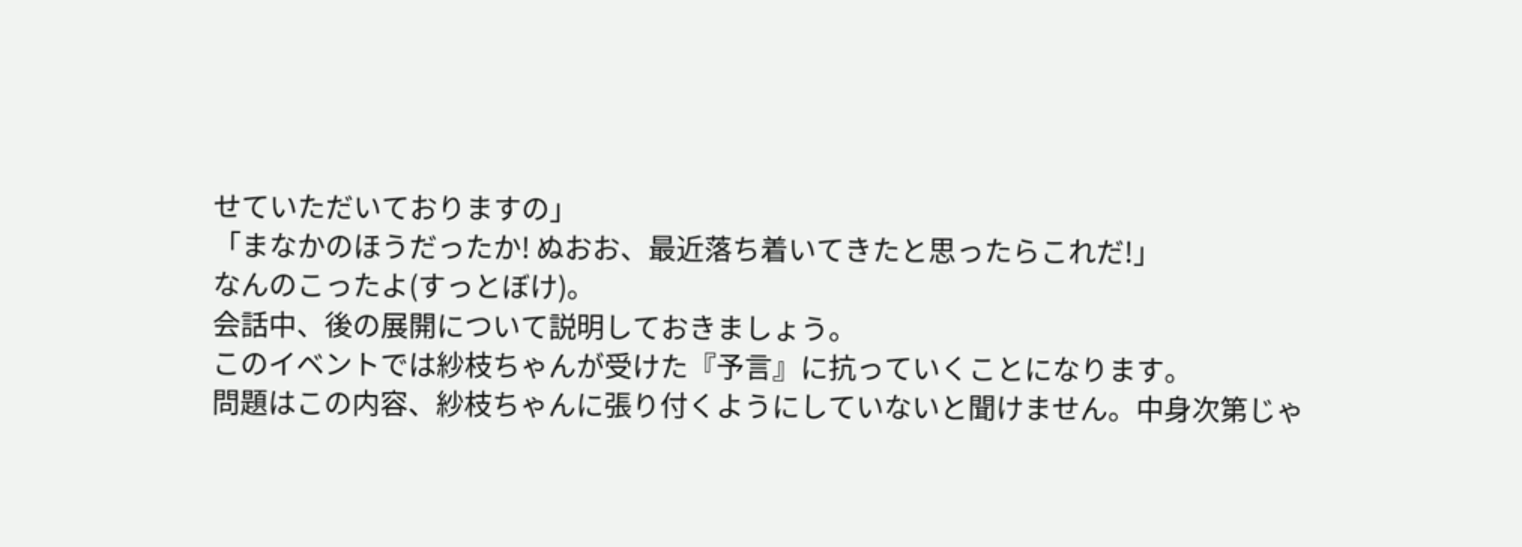せていただいておりますの」
「まなかのほうだったか! ぬおお、最近落ち着いてきたと思ったらこれだ!」
なんのこったよ(すっとぼけ)。
会話中、後の展開について説明しておきましょう。
このイベントでは紗枝ちゃんが受けた『予言』に抗っていくことになります。
問題はこの内容、紗枝ちゃんに張り付くようにしていないと聞けません。中身次第じゃ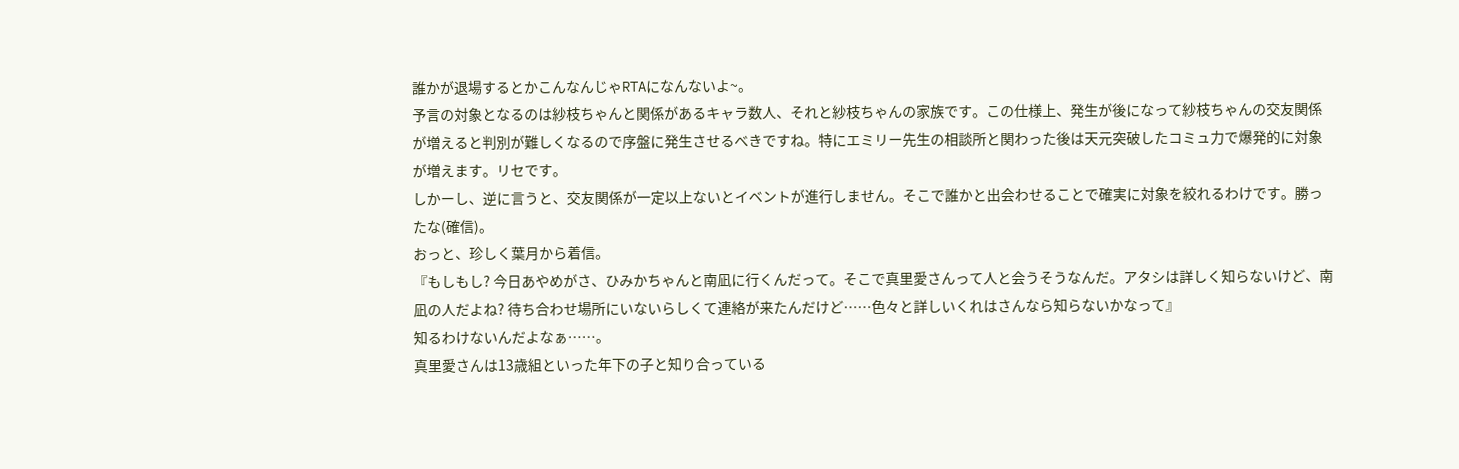誰かが退場するとかこんなんじゃRTAになんないよ~。
予言の対象となるのは紗枝ちゃんと関係があるキャラ数人、それと紗枝ちゃんの家族です。この仕様上、発生が後になって紗枝ちゃんの交友関係が増えると判別が難しくなるので序盤に発生させるべきですね。特にエミリー先生の相談所と関わった後は天元突破したコミュ力で爆発的に対象が増えます。リセです。
しかーし、逆に言うと、交友関係が一定以上ないとイベントが進行しません。そこで誰かと出会わせることで確実に対象を絞れるわけです。勝ったな(確信)。
おっと、珍しく葉月から着信。
『もしもし? 今日あやめがさ、ひみかちゃんと南凪に行くんだって。そこで真里愛さんって人と会うそうなんだ。アタシは詳しく知らないけど、南凪の人だよね? 待ち合わせ場所にいないらしくて連絡が来たんだけど……色々と詳しいくれはさんなら知らないかなって』
知るわけないんだよなぁ……。
真里愛さんは13歳組といった年下の子と知り合っている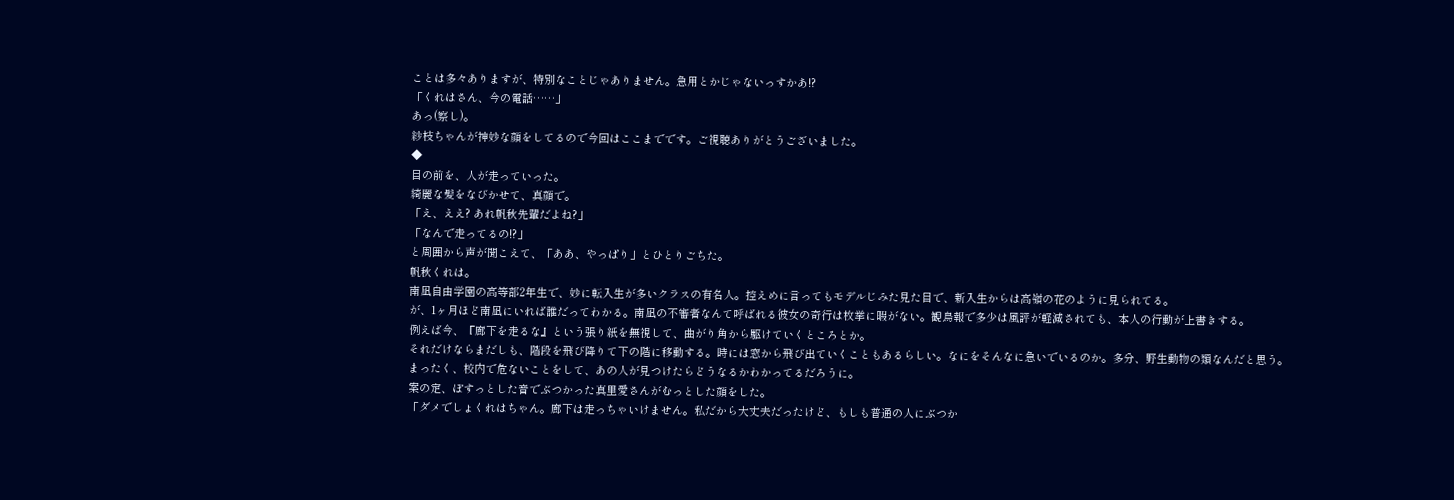ことは多々ありますが、特別なことじゃありません。急用とかじゃないっすかあ!?
「くれはさん、今の電話……」
あっ(察し)。
紗枝ちゃんが神妙な顔をしてるので今回はここまでです。ご視聴ありがとうございました。
◆
目の前を、人が走っていった。
綺麗な髪をなびかせて、真顔で。
「え、ええ? あれ帆秋先輩だよね?」
「なんで走ってるの!?」
と周囲から声が聞こえて、「ああ、やっぱり」とひとりごちた。
帆秋くれは。
南凪自由学園の高等部2年生で、妙に転入生が多いクラスの有名人。控えめに言ってもモデルじみた見た目で、新入生からは高嶺の花のように見られてる。
が、1ヶ月ほど南凪にいれば誰だってわかる。南凪の不審者なんて呼ばれる彼女の奇行は枚挙に暇がない。観鳥報で多少は風評が軽減されても、本人の行動が上書きする。
例えば今、『廊下を走るな』という張り紙を無視して、曲がり角から駆けていくところとか。
それだけならまだしも、階段を飛び降りて下の階に移動する。時には窓から飛び出ていくこともあるらしい。なにをそんなに急いでいるのか。多分、野生動物の類なんだと思う。
まったく、校内で危ないことをして、あの人が見つけたらどうなるかわかってるだろうに。
案の定、ぽすっとした音でぶつかった真里愛さんがむっとした顔をした。
「ダメでしょくれはちゃん。廊下は走っちゃいけません。私だから大丈夫だったけど、もしも普通の人にぶつか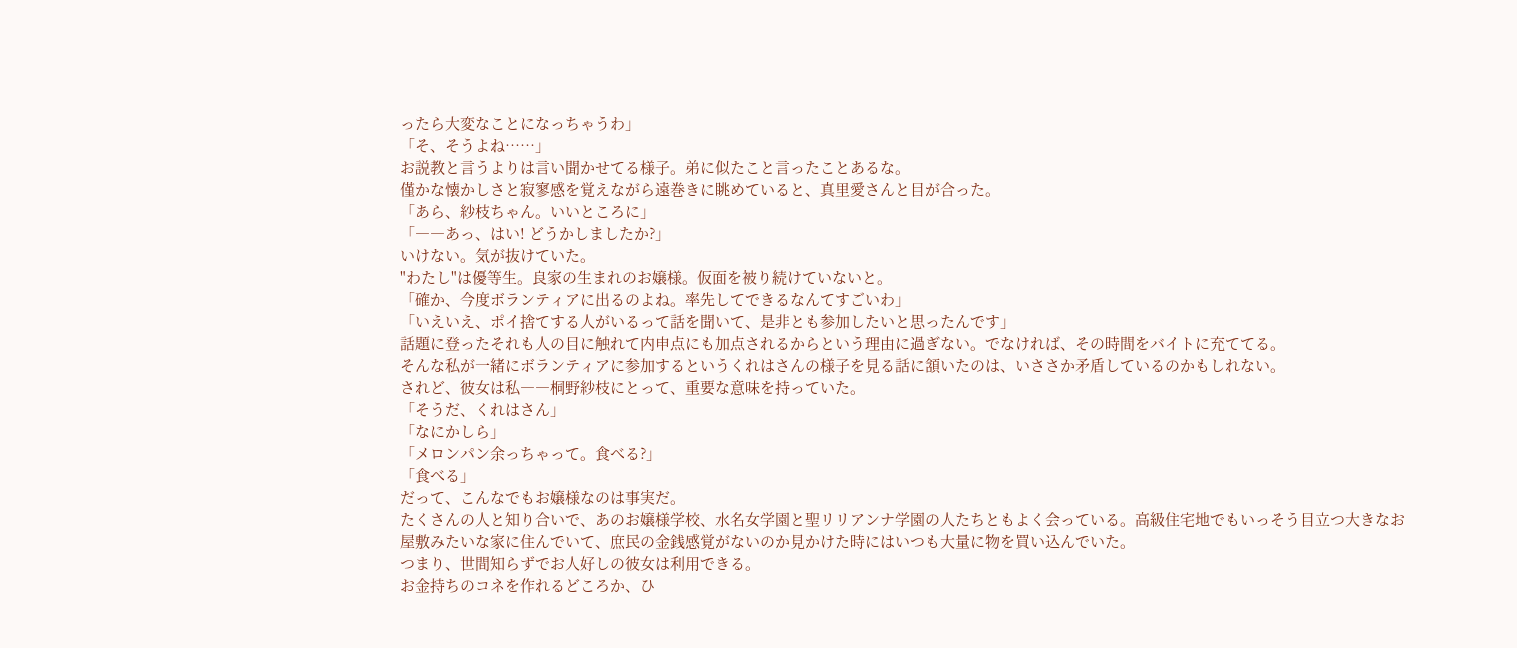ったら大変なことになっちゃうわ」
「そ、そうよね……」
お説教と言うよりは言い聞かせてる様子。弟に似たこと言ったことあるな。
僅かな懐かしさと寂寥感を覚えながら遠巻きに眺めていると、真里愛さんと目が合った。
「あら、紗枝ちゃん。いいところに」
「――あっ、はい! どうかしましたか?」
いけない。気が抜けていた。
"わたし"は優等生。良家の生まれのお嬢様。仮面を被り続けていないと。
「確か、今度ボランティアに出るのよね。率先してできるなんてすごいわ」
「いえいえ、ポイ捨てする人がいるって話を聞いて、是非とも参加したいと思ったんです」
話題に登ったそれも人の目に触れて内申点にも加点されるからという理由に過ぎない。でなければ、その時間をバイトに充ててる。
そんな私が一緒にボランティアに参加するというくれはさんの様子を見る話に頷いたのは、いささか矛盾しているのかもしれない。
されど、彼女は私――桐野紗枝にとって、重要な意味を持っていた。
「そうだ、くれはさん」
「なにかしら」
「メロンパン余っちゃって。食べる?」
「食べる」
だって、こんなでもお嬢様なのは事実だ。
たくさんの人と知り合いで、あのお嬢様学校、水名女学園と聖リリアンナ学園の人たちともよく会っている。高級住宅地でもいっそう目立つ大きなお屋敷みたいな家に住んでいて、庶民の金銭感覚がないのか見かけた時にはいつも大量に物を買い込んでいた。
つまり、世間知らずでお人好しの彼女は利用できる。
お金持ちのコネを作れるどころか、ひ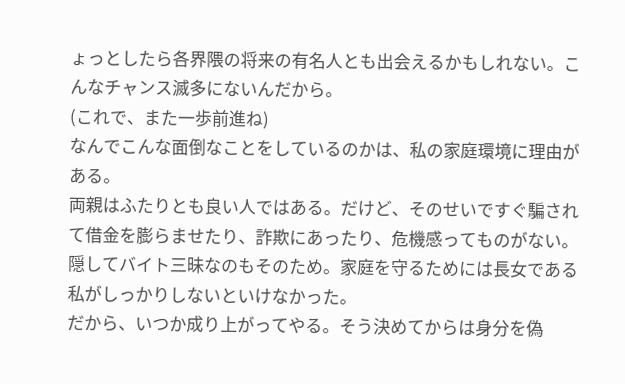ょっとしたら各界隈の将来の有名人とも出会えるかもしれない。こんなチャンス滅多にないんだから。
(これで、また一歩前進ね)
なんでこんな面倒なことをしているのかは、私の家庭環境に理由がある。
両親はふたりとも良い人ではある。だけど、そのせいですぐ騙されて借金を膨らませたり、詐欺にあったり、危機感ってものがない。隠してバイト三昧なのもそのため。家庭を守るためには長女である私がしっかりしないといけなかった。
だから、いつか成り上がってやる。そう決めてからは身分を偽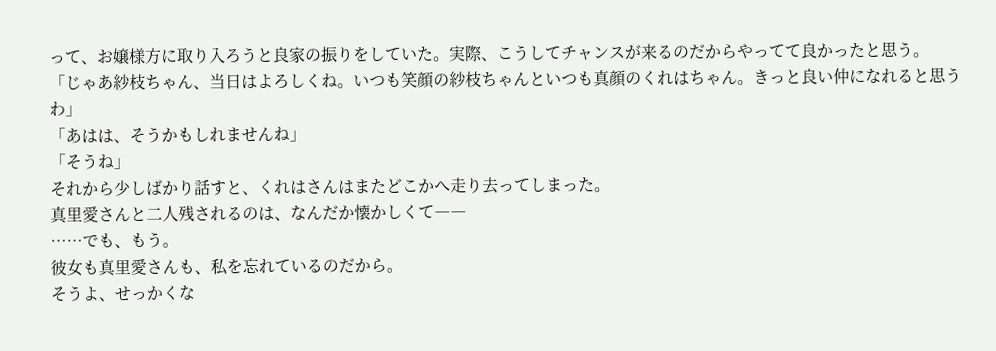って、お嬢様方に取り入ろうと良家の振りをしていた。実際、こうしてチャンスが来るのだからやってて良かったと思う。
「じゃあ紗枝ちゃん、当日はよろしくね。いつも笑顔の紗枝ちゃんといつも真顔のくれはちゃん。きっと良い仲になれると思うわ」
「あはは、そうかもしれませんね」
「そうね」
それから少しばかり話すと、くれはさんはまたどこかへ走り去ってしまった。
真里愛さんと二人残されるのは、なんだか懐かしくて――
……でも、もう。
彼女も真里愛さんも、私を忘れているのだから。
そうよ、せっかくな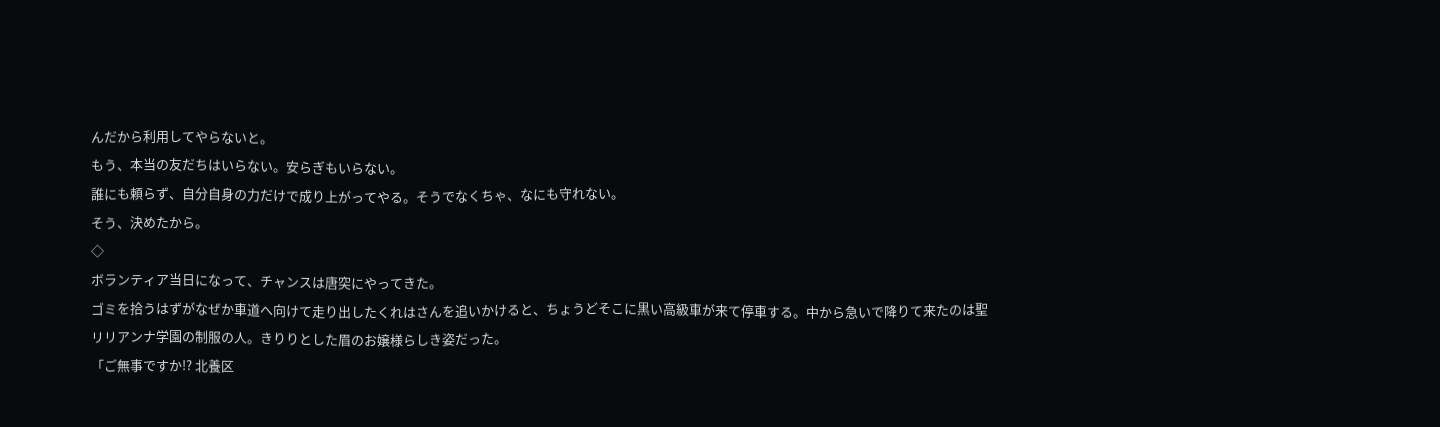んだから利用してやらないと。
もう、本当の友だちはいらない。安らぎもいらない。
誰にも頼らず、自分自身の力だけで成り上がってやる。そうでなくちゃ、なにも守れない。
そう、決めたから。
◇
ボランティア当日になって、チャンスは唐突にやってきた。
ゴミを拾うはずがなぜか車道へ向けて走り出したくれはさんを追いかけると、ちょうどそこに黒い高級車が来て停車する。中から急いで降りて来たのは聖リリアンナ学園の制服の人。きりりとした眉のお嬢様らしき姿だった。
「ご無事ですか!? 北養区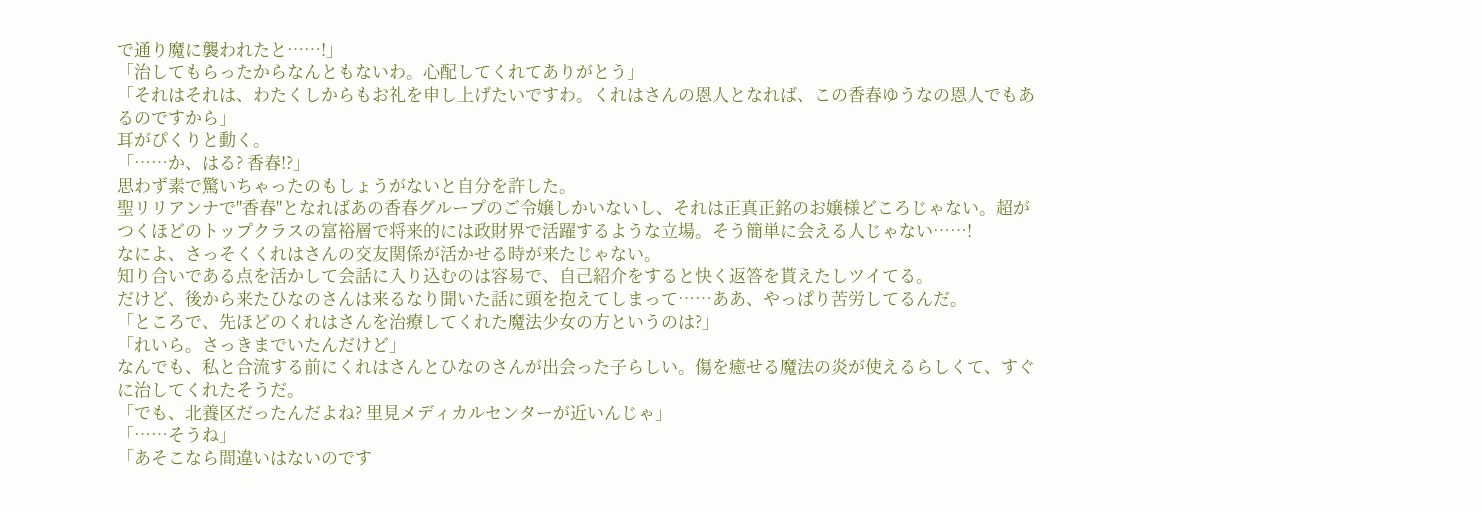で通り魔に襲われたと……!」
「治してもらったからなんともないわ。心配してくれてありがとう」
「それはそれは、わたくしからもお礼を申し上げたいですわ。くれはさんの恩人となれば、この香春ゆうなの恩人でもあるのですから」
耳がぴくりと動く。
「……か、はる? 香春!?」
思わず素で驚いちゃったのもしょうがないと自分を許した。
聖リリアンナで"香春"となればあの香春グループのご令嬢しかいないし、それは正真正銘のお嬢様どころじゃない。超がつくほどのトップクラスの富裕層で将来的には政財界で活躍するような立場。そう簡単に会える人じゃない……!
なによ、さっそくくれはさんの交友関係が活かせる時が来たじゃない。
知り合いである点を活かして会話に入り込むのは容易で、自己紹介をすると快く返答を貰えたしツイてる。
だけど、後から来たひなのさんは来るなり聞いた話に頭を抱えてしまって……ああ、やっぱり苦労してるんだ。
「ところで、先ほどのくれはさんを治療してくれた魔法少女の方というのは?」
「れいら。さっきまでいたんだけど」
なんでも、私と合流する前にくれはさんとひなのさんが出会った子らしい。傷を癒せる魔法の炎が使えるらしくて、すぐに治してくれたそうだ。
「でも、北養区だったんだよね? 里見メディカルセンターが近いんじゃ」
「……そうね」
「あそこなら間違いはないのです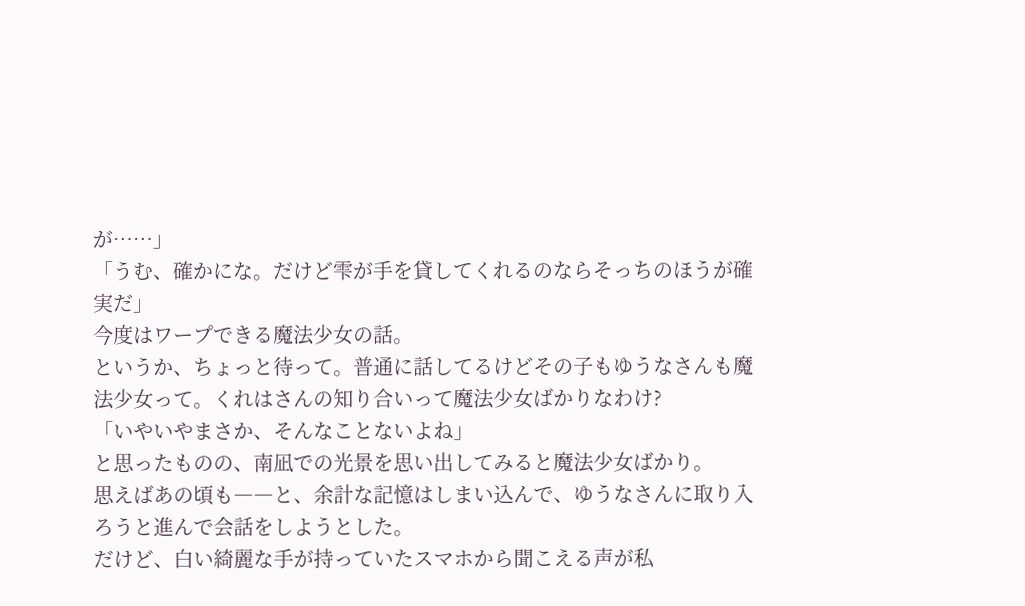が……」
「うむ、確かにな。だけど雫が手を貸してくれるのならそっちのほうが確実だ」
今度はワープできる魔法少女の話。
というか、ちょっと待って。普通に話してるけどその子もゆうなさんも魔法少女って。くれはさんの知り合いって魔法少女ばかりなわけ?
「いやいやまさか、そんなことないよね」
と思ったものの、南凪での光景を思い出してみると魔法少女ばかり。
思えばあの頃も――と、余計な記憶はしまい込んで、ゆうなさんに取り入ろうと進んで会話をしようとした。
だけど、白い綺麗な手が持っていたスマホから聞こえる声が私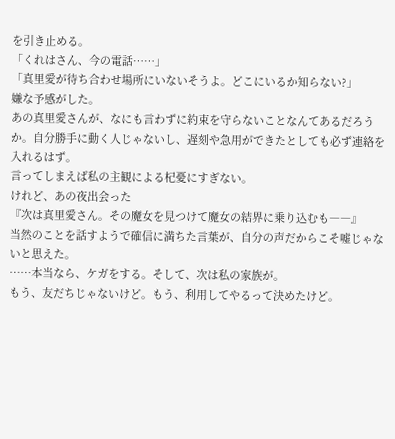を引き止める。
「くれはさん、今の電話……」
「真里愛が待ち合わせ場所にいないそうよ。どこにいるか知らない?」
嫌な予感がした。
あの真里愛さんが、なにも言わずに約束を守らないことなんてあるだろうか。自分勝手に動く人じゃないし、遅刻や急用ができたとしても必ず連絡を入れるはず。
言ってしまえば私の主観による杞憂にすぎない。
けれど、あの夜出会った
『次は真里愛さん。その魔女を見つけて魔女の結界に乗り込むも――』
当然のことを話すようで確信に満ちた言葉が、自分の声だからこそ嘘じゃないと思えた。
……本当なら、ケガをする。そして、次は私の家族が。
もう、友だちじゃないけど。もう、利用してやるって決めたけど。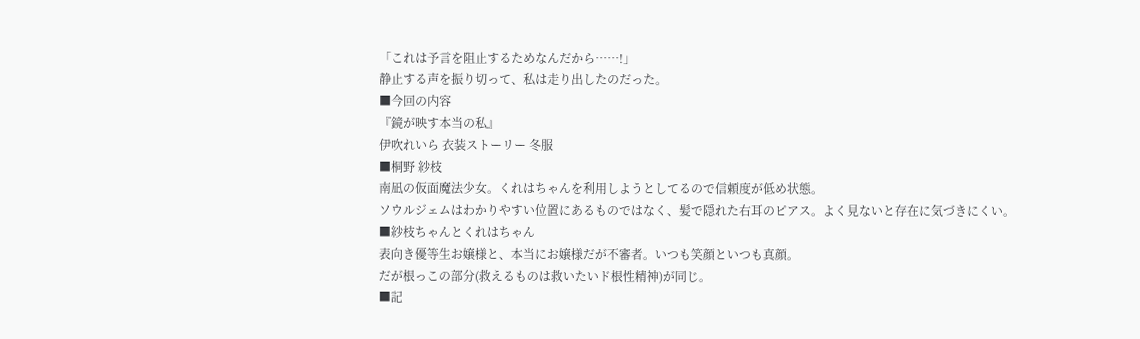「これは予言を阻止するためなんだから……!」
静止する声を振り切って、私は走り出したのだった。
■今回の内容
『鏡が映す本当の私』
伊吹れいら 衣装ストーリー 冬服
■桐野 紗枝
南凪の仮面魔法少女。くれはちゃんを利用しようとしてるので信頼度が低め状態。
ソウルジェムはわかりやすい位置にあるものではなく、髪で隠れた右耳のピアス。よく見ないと存在に気づきにくい。
■紗枝ちゃんとくれはちゃん
表向き優等生お嬢様と、本当にお嬢様だが不審者。いつも笑顔といつも真顔。
だが根っこの部分(救えるものは救いたいド根性精神)が同じ。
■記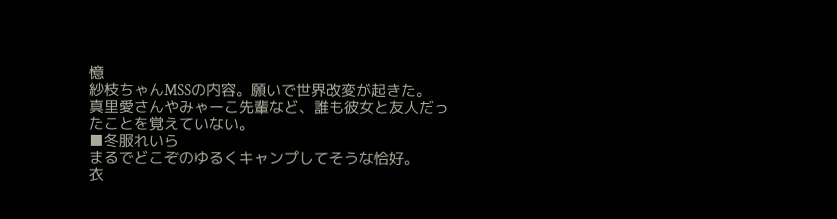憶
紗枝ちゃんMSSの内容。願いで世界改変が起きた。
真里愛さんやみゃーこ先輩など、誰も彼女と友人だったことを覚えていない。
■冬服れいら
まるでどこぞのゆるくキャンプしてそうな恰好。
衣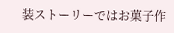装ストーリーではお菓子作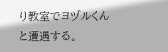り教室でヨヅルくんと遭遇する。